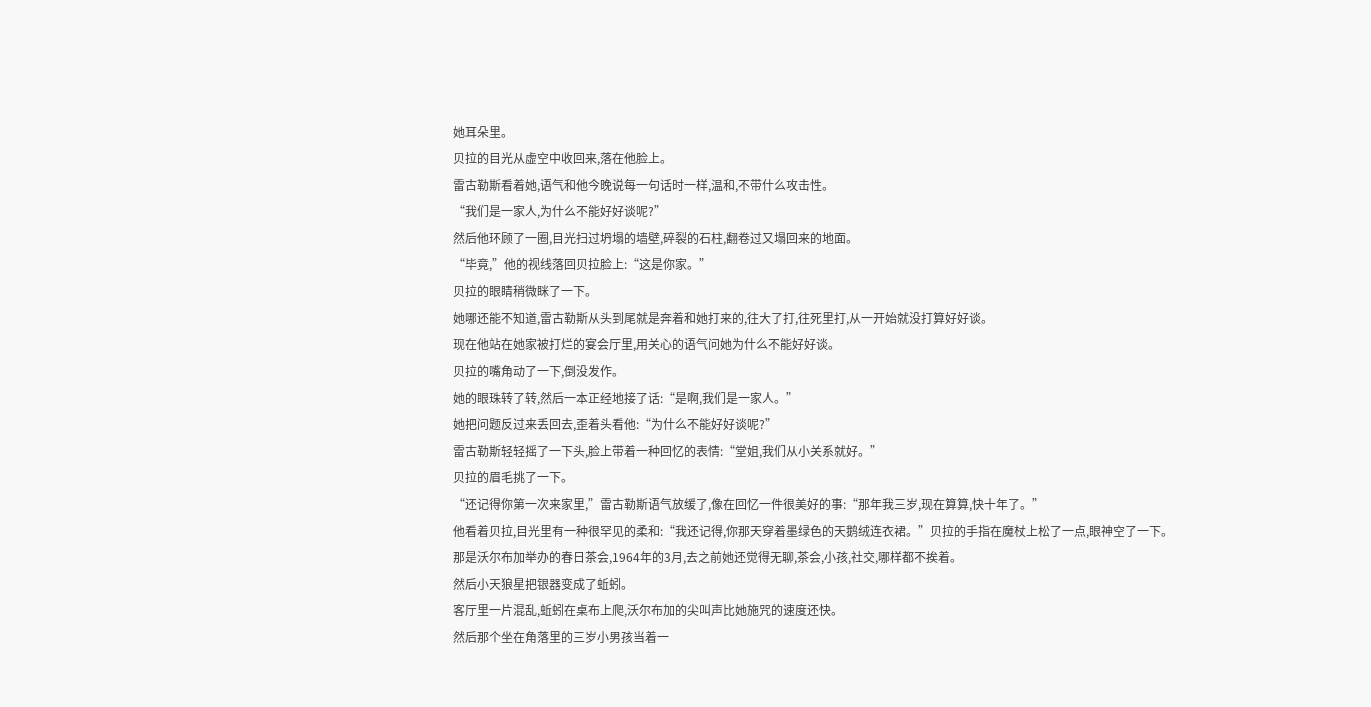她耳朵里。
贝拉的目光从虚空中收回来,落在他脸上。
雷古勒斯看着她,语气和他今晚说每一句话时一样,温和,不带什么攻击性。
“我们是一家人,为什么不能好好谈呢?”
然后他环顾了一圈,目光扫过坍塌的墙壁,碎裂的石柱,翻卷过又塌回来的地面。
“毕竟,”他的视线落回贝拉脸上:“这是你家。”
贝拉的眼睛稍微眯了一下。
她哪还能不知道,雷古勒斯从头到尾就是奔着和她打来的,往大了打,往死里打,从一开始就没打算好好谈。
现在他站在她家被打烂的宴会厅里,用关心的语气问她为什么不能好好谈。
贝拉的嘴角动了一下,倒没发作。
她的眼珠转了转,然后一本正经地接了话:“是啊,我们是一家人。”
她把问题反过来丢回去,歪着头看他:“为什么不能好好谈呢?”
雷古勒斯轻轻摇了一下头,脸上带着一种回忆的表情:“堂姐,我们从小关系就好。”
贝拉的眉毛挑了一下。
“还记得你第一次来家里,”雷古勒斯语气放缓了,像在回忆一件很美好的事:“那年我三岁,现在算算,快十年了。”
他看着贝拉,目光里有一种很罕见的柔和:“我还记得,你那天穿着墨绿色的天鹅绒连衣裙。”贝拉的手指在魔杖上松了一点,眼神空了一下。
那是沃尔布加举办的春日茶会,1964年的3月,去之前她还觉得无聊,茶会,小孩,社交,哪样都不挨着。
然后小天狼星把银器变成了蚯蚓。
客厅里一片混乱,蚯蚓在桌布上爬,沃尔布加的尖叫声比她施咒的速度还快。
然后那个坐在角落里的三岁小男孩当着一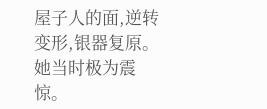屋子人的面,逆转变形,银器复原。
她当时极为震惊。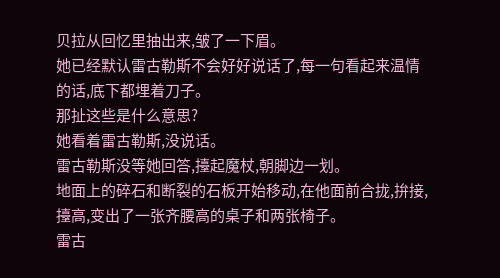贝拉从回忆里抽出来,皱了一下眉。
她已经默认雷古勒斯不会好好说话了,每一句看起来温情的话,底下都埋着刀子。
那扯这些是什么意思?
她看着雷古勒斯,没说话。
雷古勒斯没等她回答,擡起魔杖,朝脚边一划。
地面上的碎石和断裂的石板开始移动,在他面前合拢,拚接,擡高,变出了一张齐腰高的桌子和两张椅子。
雷古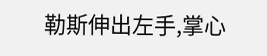勒斯伸出左手,掌心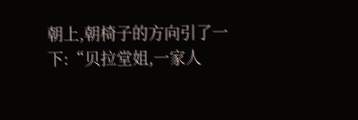朝上,朝椅子的方向引了一下:“贝拉堂姐,一家人